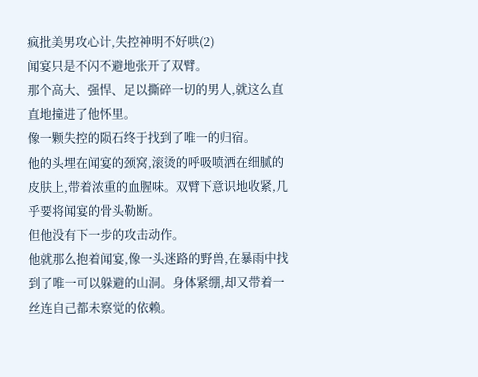疯批美男攻心计,失控神明不好哄(2)
闻宴只是不闪不避地张开了双臂。
那个高大、强悍、足以撕碎一切的男人,就这么直直地撞进了他怀里。
像一颗失控的陨石终于找到了唯一的归宿。
他的头埋在闻宴的颈窝,滚烫的呼吸喷洒在细腻的皮肤上,带着浓重的血腥味。双臂下意识地收紧,几乎要将闻宴的骨头勒断。
但他没有下一步的攻击动作。
他就那么抱着闻宴,像一头迷路的野兽,在暴雨中找到了唯一可以躲避的山洞。身体紧绷,却又带着一丝连自己都未察觉的依赖。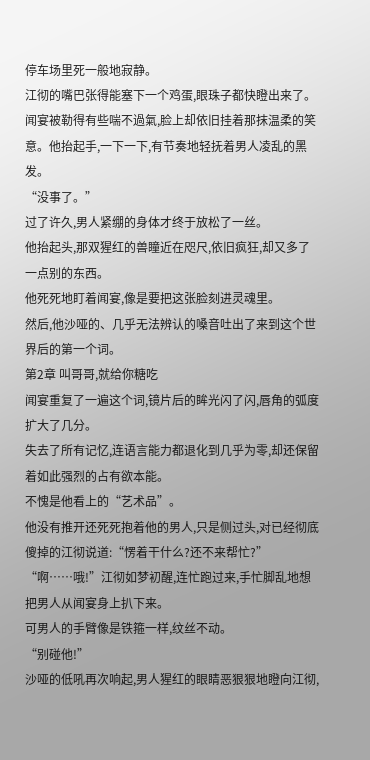停车场里死一般地寂静。
江彻的嘴巴张得能塞下一个鸡蛋,眼珠子都快瞪出来了。
闻宴被勒得有些喘不過氣,脸上却依旧挂着那抹温柔的笑意。他抬起手,一下一下,有节奏地轻抚着男人凌乱的黑发。
“没事了。”
过了许久,男人紧绷的身体才终于放松了一丝。
他抬起头,那双猩红的兽瞳近在咫尺,依旧疯狂,却又多了一点别的东西。
他死死地盯着闻宴,像是要把这张脸刻进灵魂里。
然后,他沙哑的、几乎无法辨认的嗓音吐出了来到这个世界后的第一个词。
第2章 叫哥哥,就给你糖吃
闻宴重复了一遍这个词,镜片后的眸光闪了闪,唇角的弧度扩大了几分。
失去了所有记忆,连语言能力都退化到几乎为零,却还保留着如此强烈的占有欲本能。
不愧是他看上的“艺术品”。
他没有推开还死死抱着他的男人,只是侧过头,对已经彻底傻掉的江彻说道:“愣着干什么?还不来帮忙?”
“啊……哦!”江彻如梦初醒,连忙跑过来,手忙脚乱地想把男人从闻宴身上扒下来。
可男人的手臂像是铁箍一样,纹丝不动。
“别碰他!”
沙哑的低吼再次响起,男人猩红的眼睛恶狠狠地瞪向江彻,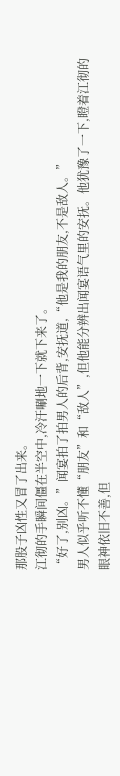那股子凶性又冒了出来。
江彻的手瞬间僵在半空中,冷汗唰地一下就下来了。
“好了,别凶。”闻宴拍了拍男人的后背,安抚道,“他是我的朋友,不是敌人。”
男人似乎听不懂“朋友”和“敌人”,但他能分辨出闻宴语气里的安抚。他犹豫了一下,瞪着江彻的眼神依旧不善,但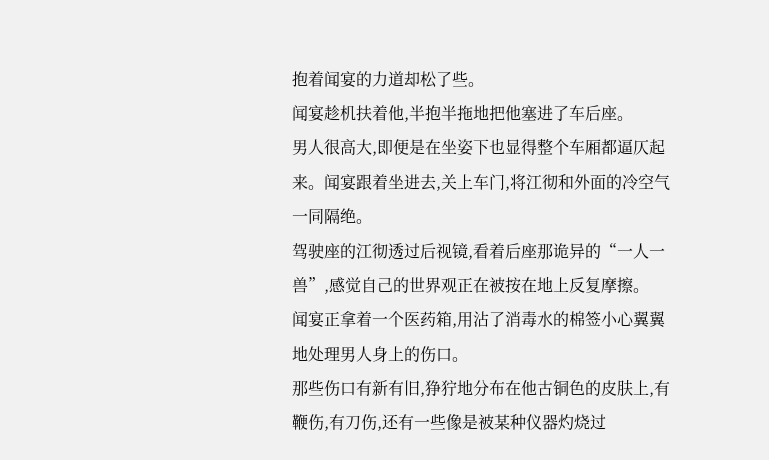抱着闻宴的力道却松了些。
闻宴趁机扶着他,半抱半拖地把他塞进了车后座。
男人很高大,即便是在坐姿下也显得整个车厢都逼仄起来。闻宴跟着坐进去,关上车门,将江彻和外面的冷空气一同隔绝。
驾驶座的江彻透过后视镜,看着后座那诡异的“一人一兽”,感觉自己的世界观正在被按在地上反复摩擦。
闻宴正拿着一个医药箱,用沾了消毒水的棉签小心翼翼地处理男人身上的伤口。
那些伤口有新有旧,狰狞地分布在他古铜色的皮肤上,有鞭伤,有刀伤,还有一些像是被某种仪器灼烧过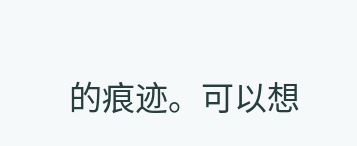的痕迹。可以想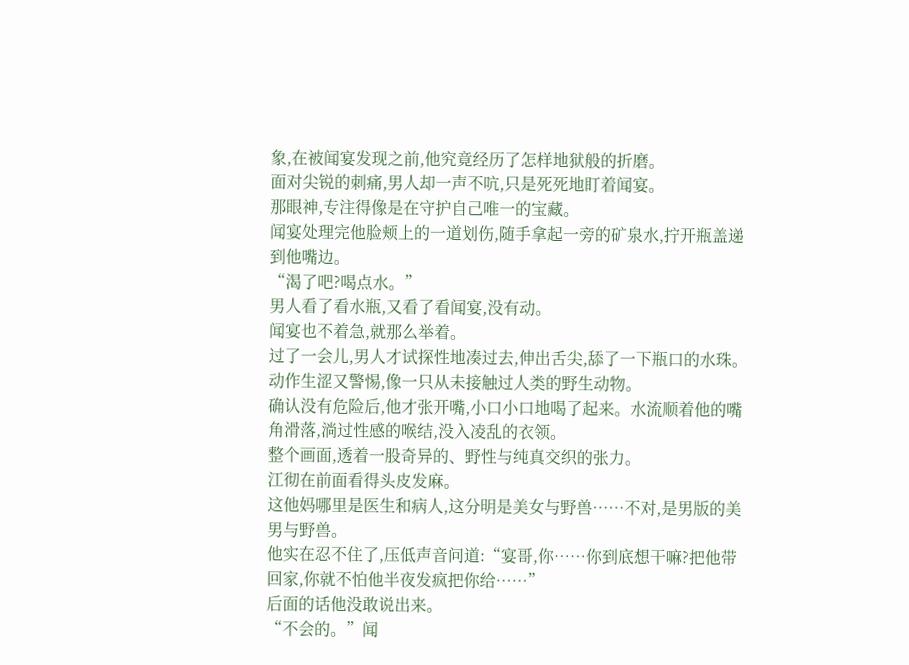象,在被闻宴发现之前,他究竟经历了怎样地狱般的折磨。
面对尖锐的刺痛,男人却一声不吭,只是死死地盯着闻宴。
那眼神,专注得像是在守护自己唯一的宝藏。
闻宴处理完他脸颊上的一道划伤,随手拿起一旁的矿泉水,拧开瓶盖递到他嘴边。
“渴了吧?喝点水。”
男人看了看水瓶,又看了看闻宴,没有动。
闻宴也不着急,就那么举着。
过了一会儿,男人才试探性地凑过去,伸出舌尖,舔了一下瓶口的水珠。
动作生涩又警惕,像一只从未接触过人类的野生动物。
确认没有危险后,他才张开嘴,小口小口地喝了起来。水流顺着他的嘴角滑落,淌过性感的喉结,没入凌乱的衣领。
整个画面,透着一股奇异的、野性与纯真交织的张力。
江彻在前面看得头皮发麻。
这他妈哪里是医生和病人,这分明是美女与野兽……不对,是男版的美男与野兽。
他实在忍不住了,压低声音问道:“宴哥,你……你到底想干嘛?把他带回家,你就不怕他半夜发疯把你给……”
后面的话他没敢说出来。
“不会的。”闻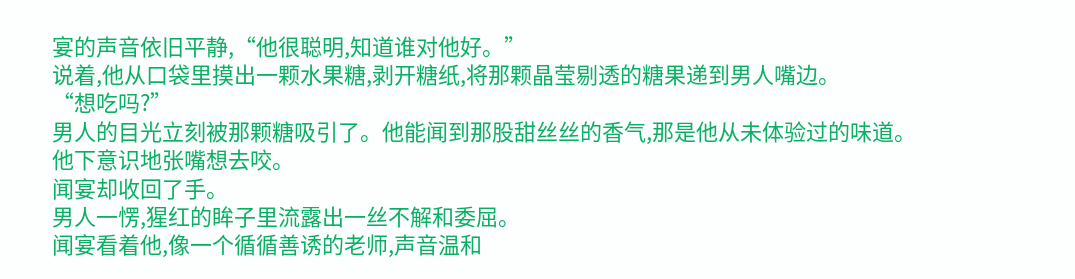宴的声音依旧平静,“他很聪明,知道谁对他好。”
说着,他从口袋里摸出一颗水果糖,剥开糖纸,将那颗晶莹剔透的糖果递到男人嘴边。
“想吃吗?”
男人的目光立刻被那颗糖吸引了。他能闻到那股甜丝丝的香气,那是他从未体验过的味道。
他下意识地张嘴想去咬。
闻宴却收回了手。
男人一愣,猩红的眸子里流露出一丝不解和委屈。
闻宴看着他,像一个循循善诱的老师,声音温和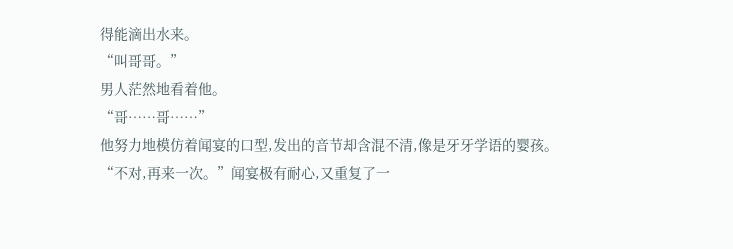得能滴出水来。
“叫哥哥。”
男人茫然地看着他。
“哥……哥……”
他努力地模仿着闻宴的口型,发出的音节却含混不清,像是牙牙学语的婴孩。
“不对,再来一次。”闻宴极有耐心,又重复了一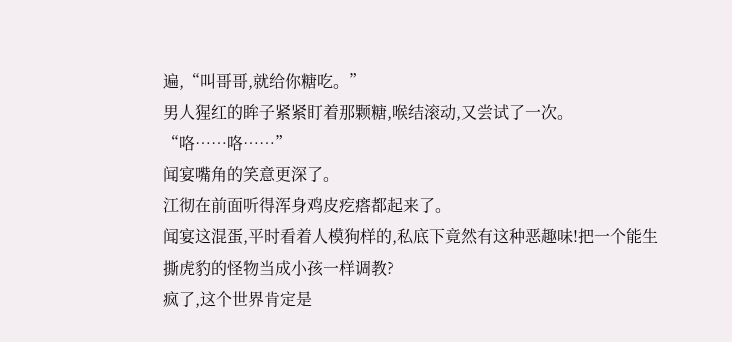遍,“叫哥哥,就给你糖吃。”
男人猩红的眸子紧紧盯着那颗糖,喉结滚动,又尝试了一次。
“咯……咯……”
闻宴嘴角的笑意更深了。
江彻在前面听得浑身鸡皮疙瘩都起来了。
闻宴这混蛋,平时看着人模狗样的,私底下竟然有这种恶趣味!把一个能生撕虎豹的怪物当成小孩一样调教?
疯了,这个世界肯定是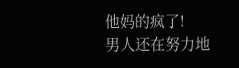他妈的疯了!
男人还在努力地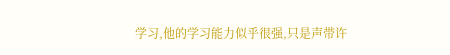学习,他的学习能力似乎很强,只是声带许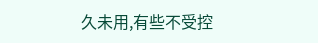久未用,有些不受控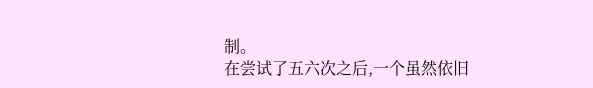制。
在尝试了五六次之后,一个虽然依旧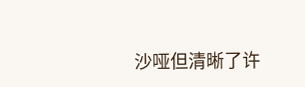沙哑但清晰了许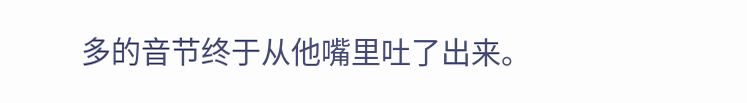多的音节终于从他嘴里吐了出来。